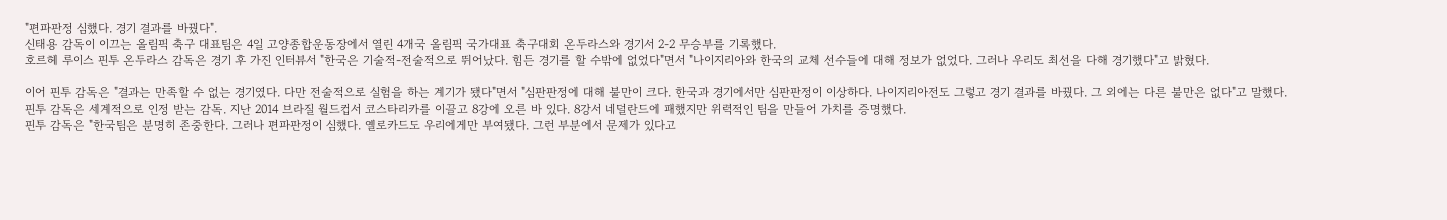"편파판정 심했다. 경기 결과를 바꿨다".
신태용 감독이 이끄는 올림픽 축구 대표팀은 4일 고양종합운동장에서 열린 4개국 올림픽 국가대표 축구대회 온두라스와 경기서 2-2 무승부를 기록했다.
호르헤 루이스 핀투 온두라스 감독은 경기 후 가진 인터뷰서 "한국은 기술적-전술적으로 뛰어났다. 힘든 경기를 할 수밖에 없었다"면서 "나이지리아와 한국의 교체 선수들에 대해 정보가 없었다. 그러나 우리도 최선을 다해 경기했다"고 밝혔다.

이어 핀투 감독은 "결과는 만족할 수 없는 경기였다. 다만 전술적으로 실험을 하는 계기가 됐다"면서 "심판판정에 대해 불만이 크다. 한국과 경기에서만 심판판정이 이상하다. 나이지리아전도 그렇고 경기 결과를 바꿨다. 그 외에는 다른 불만은 없다"고 말했다.
핀투 감독은 세계적으로 인정 받는 감독. 지난 2014 브라질 월드컵서 코스타리카를 이끌고 8강에 오른 바 있다. 8강서 네덜란드에 패했지만 위력적인 팀을 만들어 가치를 증명했다.
핀투 감독은 "한국팀은 분명히 존중한다. 그러나 편파판정이 심했다. 옐로카드도 우리에게만 부여됐다. 그런 부분에서 문제가 있다고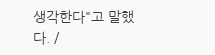생각한다"고 말했다. /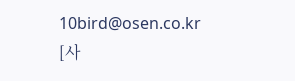10bird@osen.co.kr
[사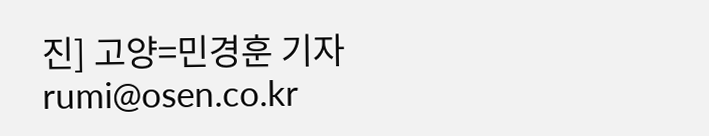진] 고양=민경훈 기자 rumi@osen.co.kr